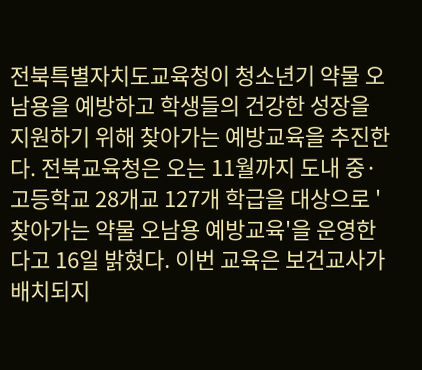전북특별자치도교육청이 청소년기 약물 오남용을 예방하고 학생들의 건강한 성장을 지원하기 위해 찾아가는 예방교육을 추진한다. 전북교육청은 오는 11월까지 도내 중·고등학교 28개교 127개 학급을 대상으로 '찾아가는 약물 오남용 예방교육'을 운영한다고 16일 밝혔다. 이번 교육은 보건교사가 배치되지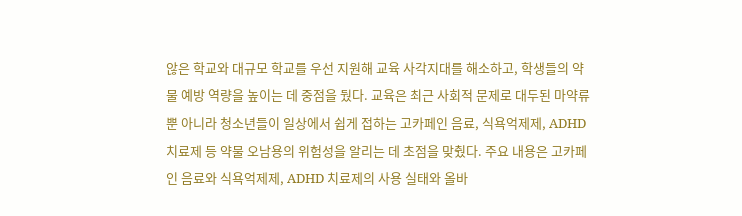않은 학교와 대규모 학교를 우선 지원해 교육 사각지대를 해소하고, 학생들의 약물 예방 역량을 높이는 데 중점을 뒀다. 교육은 최근 사회적 문제로 대두된 마약류뿐 아니라 청소년들이 일상에서 쉽게 접하는 고카페인 음료, 식욕억제제, ADHD 치료제 등 약물 오남용의 위험성을 알리는 데 초점을 맞췄다. 주요 내용은 고카페인 음료와 식욕억제제, ADHD 치료제의 사용 실태와 올바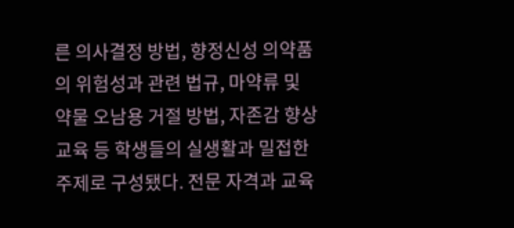른 의사결정 방법, 향정신성 의약품의 위험성과 관련 법규, 마약류 및 약물 오남용 거절 방법, 자존감 향상 교육 등 학생들의 실생활과 밀접한 주제로 구성됐다. 전문 자격과 교육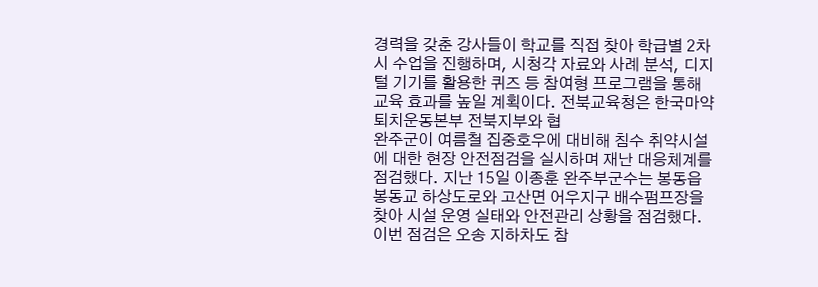경력을 갖춘 강사들이 학교를 직접 찾아 학급별 2차시 수업을 진행하며, 시청각 자료와 사례 분석, 디지털 기기를 활용한 퀴즈 등 참여형 프로그램을 통해 교육 효과를 높일 계획이다. 전북교육청은 한국마약퇴치운동본부 전북지부와 협
완주군이 여름철 집중호우에 대비해 침수 취약시설에 대한 현장 안전점검을 실시하며 재난 대응체계를 점검했다. 지난 15일 이종훈 완주부군수는 봉동읍 봉동교 하상도로와 고산면 어우지구 배수펌프장을 찾아 시설 운영 실태와 안전관리 상황을 점검했다. 이번 점검은 오송 지하차도 참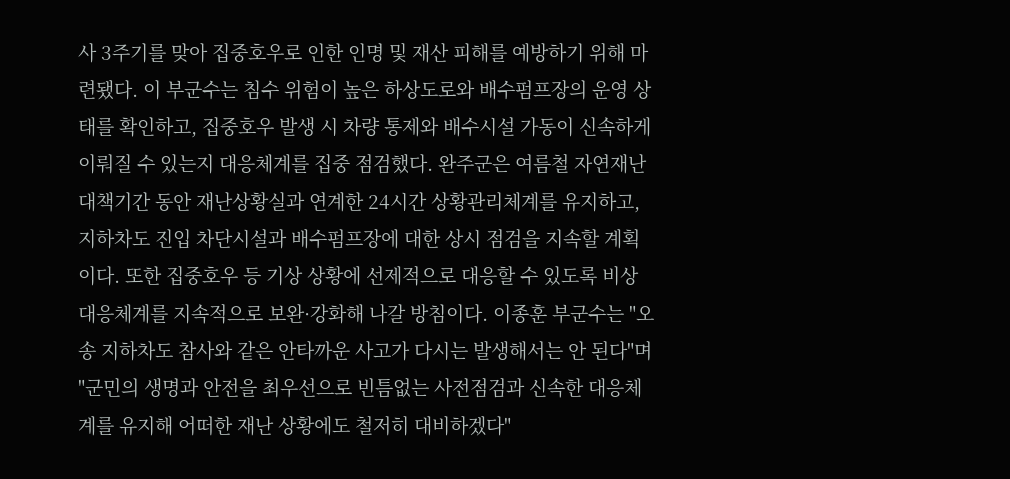사 3주기를 맞아 집중호우로 인한 인명 및 재산 피해를 예방하기 위해 마련됐다. 이 부군수는 침수 위험이 높은 하상도로와 배수펌프장의 운영 상태를 확인하고, 집중호우 발생 시 차량 통제와 배수시설 가동이 신속하게 이뤄질 수 있는지 대응체계를 집중 점검했다. 완주군은 여름철 자연재난 대책기간 동안 재난상황실과 연계한 24시간 상황관리체계를 유지하고, 지하차도 진입 차단시설과 배수펌프장에 대한 상시 점검을 지속할 계획이다. 또한 집중호우 등 기상 상황에 선제적으로 대응할 수 있도록 비상 대응체계를 지속적으로 보완·강화해 나갈 방침이다. 이종훈 부군수는 "오송 지하차도 참사와 같은 안타까운 사고가 다시는 발생해서는 안 된다"며 "군민의 생명과 안전을 최우선으로 빈틈없는 사전점검과 신속한 대응체계를 유지해 어떠한 재난 상황에도 철저히 대비하겠다"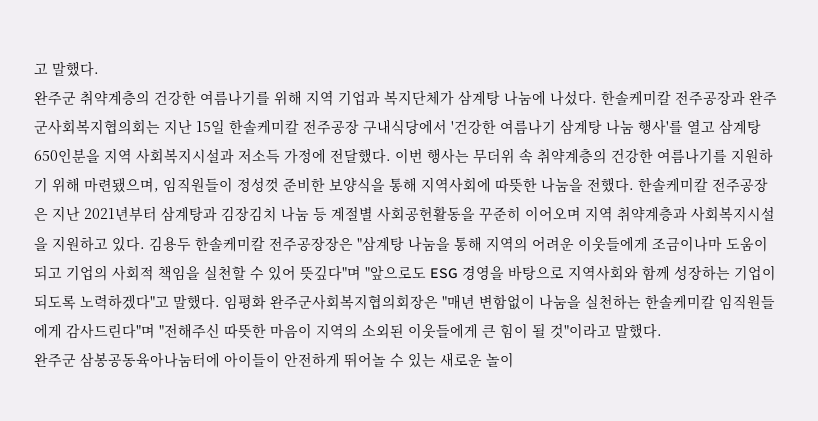고 말했다.
완주군 취약계층의 건강한 여름나기를 위해 지역 기업과 복지단체가 삼계탕 나눔에 나섰다. 한솔케미칼 전주공장과 완주군사회복지협의회는 지난 15일 한솔케미칼 전주공장 구내식당에서 '건강한 여름나기 삼계탕 나눔 행사'를 열고 삼계탕 650인분을 지역 사회복지시설과 저소득 가정에 전달했다. 이번 행사는 무더위 속 취약계층의 건강한 여름나기를 지원하기 위해 마련됐으며, 임직원들이 정성껏 준비한 보양식을 통해 지역사회에 따뜻한 나눔을 전했다. 한솔케미칼 전주공장은 지난 2021년부터 삼계탕과 김장김치 나눔 등 계절별 사회공헌활동을 꾸준히 이어오며 지역 취약계층과 사회복지시설을 지원하고 있다. 김용두 한솔케미칼 전주공장장은 "삼계탕 나눔을 통해 지역의 어려운 이웃들에게 조금이나마 도움이 되고 기업의 사회적 책임을 실천할 수 있어 뜻깊다"며 "앞으로도 ESG 경영을 바탕으로 지역사회와 함께 성장하는 기업이 되도록 노력하겠다"고 말했다. 임평화 완주군사회복지협의회장은 "매년 변함없이 나눔을 실천하는 한솔케미칼 임직원들에게 감사드린다"며 "전해주신 따뜻한 마음이 지역의 소외된 이웃들에게 큰 힘이 될 것"이라고 말했다.
완주군 삼봉공동육아나눔터에 아이들이 안전하게 뛰어놀 수 있는 새로운 놀이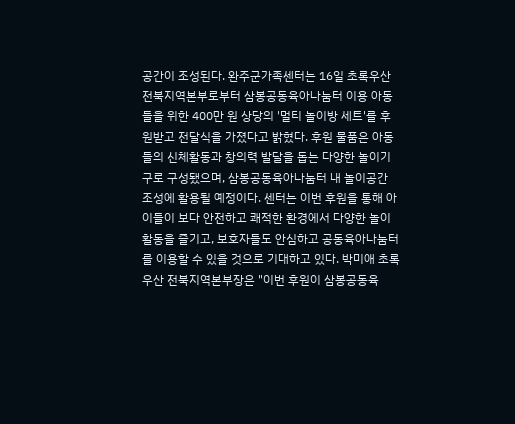공간이 조성된다. 완주군가족센터는 16일 초록우산 전북지역본부로부터 삼봉공동육아나눔터 이용 아동들을 위한 400만 원 상당의 '멀티 놀이방 세트'를 후원받고 전달식을 가졌다고 밝혔다. 후원 물품은 아동들의 신체활동과 창의력 발달을 돕는 다양한 놀이기구로 구성됐으며, 삼봉공동육아나눔터 내 놀이공간 조성에 활용될 예정이다. 센터는 이번 후원을 통해 아이들이 보다 안전하고 쾌적한 환경에서 다양한 놀이 활동을 즐기고, 보호자들도 안심하고 공동육아나눔터를 이용할 수 있을 것으로 기대하고 있다. 박미애 초록우산 전북지역본부장은 "이번 후원이 삼봉공동육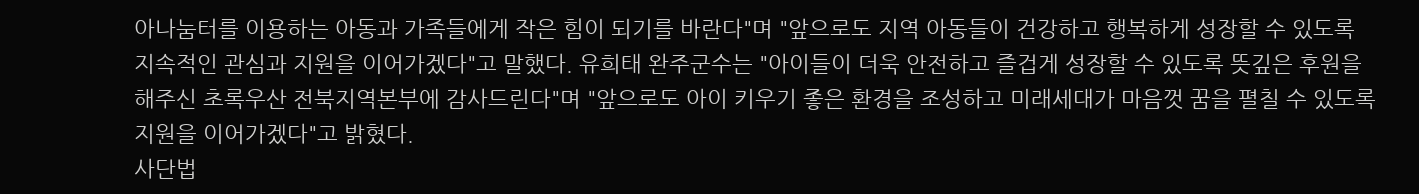아나눔터를 이용하는 아동과 가족들에게 작은 힘이 되기를 바란다"며 "앞으로도 지역 아동들이 건강하고 행복하게 성장할 수 있도록 지속적인 관심과 지원을 이어가겠다"고 말했다. 유희태 완주군수는 "아이들이 더욱 안전하고 즐겁게 성장할 수 있도록 뜻깊은 후원을 해주신 초록우산 전북지역본부에 감사드린다"며 "앞으로도 아이 키우기 좋은 환경을 조성하고 미래세대가 마음껏 꿈을 펼칠 수 있도록 지원을 이어가겠다"고 밝혔다.
사단법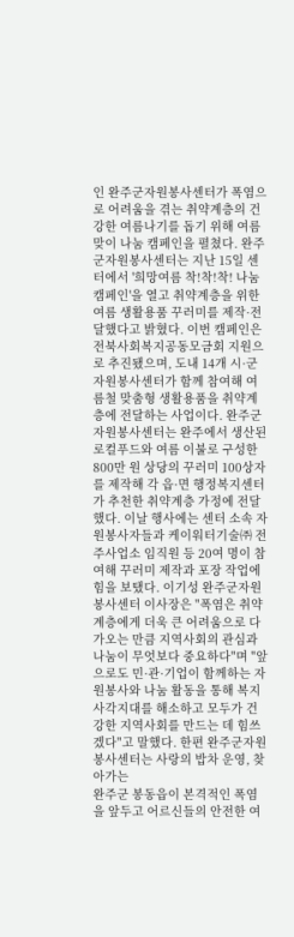인 완주군자원봉사센터가 폭염으로 어려움을 겪는 취약계층의 건강한 여름나기를 돕기 위해 여름맞이 나눔 캠페인을 펼쳤다. 완주군자원봉사센터는 지난 15일 센터에서 '희망여름 착!착!착! 나눔 캠페인'을 열고 취약계층을 위한 여름 생활용품 꾸러미를 제작·전달했다고 밝혔다. 이번 캠페인은 전북사회복지공동모금회 지원으로 추진됐으며, 도내 14개 시·군 자원봉사센터가 함께 참여해 여름철 맞춤형 생활용품을 취약계층에 전달하는 사업이다. 완주군자원봉사센터는 완주에서 생산된 로컬푸드와 여름 이불로 구성한 800만 원 상당의 꾸러미 100상자를 제작해 각 읍·면 행정복지센터가 추천한 취약계층 가정에 전달했다. 이날 행사에는 센터 소속 자원봉사자들과 케이워터기술㈜ 전주사업소 임직원 등 20여 명이 참여해 꾸러미 제작과 포장 작업에 힘을 보탰다. 이기성 완주군자원봉사센터 이사장은 "폭염은 취약계층에게 더욱 큰 어려움으로 다가오는 만큼 지역사회의 관심과 나눔이 무엇보다 중요하다"며 "앞으로도 민·관·기업이 함께하는 자원봉사와 나눔 활동을 통해 복지사각지대를 해소하고 모두가 건강한 지역사회를 만드는 데 힘쓰겠다"고 말했다. 한편 완주군자원봉사센터는 사랑의 밥차 운영, 찾아가는
완주군 봉동읍이 본격적인 폭염을 앞두고 어르신들의 안전한 여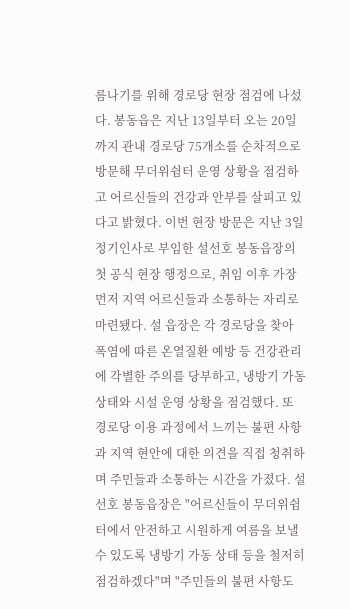름나기를 위해 경로당 현장 점검에 나섰다. 봉동읍은 지난 13일부터 오는 20일까지 관내 경로당 75개소를 순차적으로 방문해 무더위쉼터 운영 상황을 점검하고 어르신들의 건강과 안부를 살피고 있다고 밝혔다. 이번 현장 방문은 지난 3일 정기인사로 부임한 설선호 봉동읍장의 첫 공식 현장 행정으로, 취임 이후 가장 먼저 지역 어르신들과 소통하는 자리로 마련됐다. 설 읍장은 각 경로당을 찾아 폭염에 따른 온열질환 예방 등 건강관리에 각별한 주의를 당부하고, 냉방기 가동 상태와 시설 운영 상황을 점검했다. 또 경로당 이용 과정에서 느끼는 불편 사항과 지역 현안에 대한 의견을 직접 청취하며 주민들과 소통하는 시간을 가졌다. 설선호 봉동읍장은 "어르신들이 무더위쉼터에서 안전하고 시원하게 여름을 보낼 수 있도록 냉방기 가동 상태 등을 철저히 점검하겠다"며 "주민들의 불편 사항도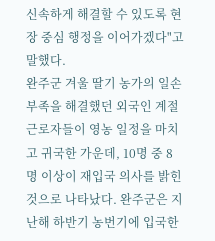신속하게 해결할 수 있도록 현장 중심 행정을 이어가겠다"고 말했다.
완주군 겨울 딸기 농가의 일손 부족을 해결했던 외국인 계절근로자들이 영농 일정을 마치고 귀국한 가운데, 10명 중 8명 이상이 재입국 의사를 밝힌 것으로 나타났다. 완주군은 지난해 하반기 농번기에 입국한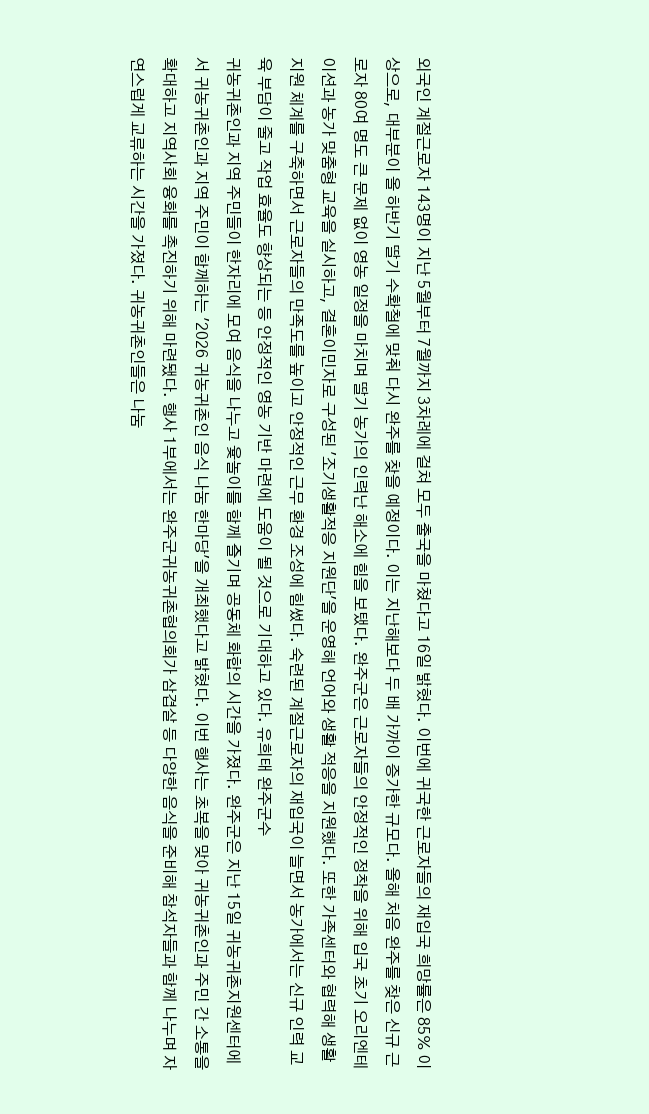외국인 계절근로자 143명이 지난 5월부터 7월까지 3차례에 걸쳐 모두 출국을 마쳤다고 16일 밝혔다. 이번에 귀국한 근로자들의 재입국 희망률은 85% 이상으로, 대부분이 올 하반기 딸기 수확철에 맞춰 다시 완주를 찾을 예정이다. 이는 지난해보다 두 배 가까이 증가한 규모다. 올해 처음 완주를 찾은 신규 근로자 80여 명도 큰 문제 없이 영농 일정을 마치며 딸기 농가의 인력난 해소에 힘을 보탰다. 완주군은 근로자들의 안정적인 정착을 위해 입국 초기 오리엔테이션과 농가 맞춤형 교육을 실시하고, 결혼이민자로 구성된 '조기생활적응 지원단'을 운영해 언어와 생활 적응을 지원했다. 또한 가족센터와 협력해 생활 지원 체계를 구축하면서 근로자들의 만족도를 높이고 안정적인 근무 환경 조성에 힘썼다. 숙련된 계절근로자의 재입국이 늘면서 농가에서는 신규 인력 교육 부담이 줄고 작업 효율도 향상되는 등 안정적인 영농 기반 마련에 도움이 될 것으로 기대하고 있다. 유희태 완주군수
귀농귀촌인과 지역 주민들이 한자리에 모여 음식을 나누고 윷놀이를 함께 즐기며 공동체 화합의 시간을 가졌다. 완주군은 지난 15일 귀농귀촌지원센터에서 귀농귀촌인과 지역 주민이 함께하는 '2026 귀농귀촌인 음식 나눔 한마당'을 개최했다고 밝혔다. 이번 행사는 초복을 맞아 귀농귀촌인과 주민 간 소통을 확대하고 지역사회 융화를 촉진하기 위해 마련됐다. 행사 1부에서는 완주군귀농귀촌협의회가 삼겹살 등 다양한 음식을 준비해 참석자들과 함께 나누며 자연스럽게 교류하는 시간을 가졌다. 귀농귀촌인들은 나눔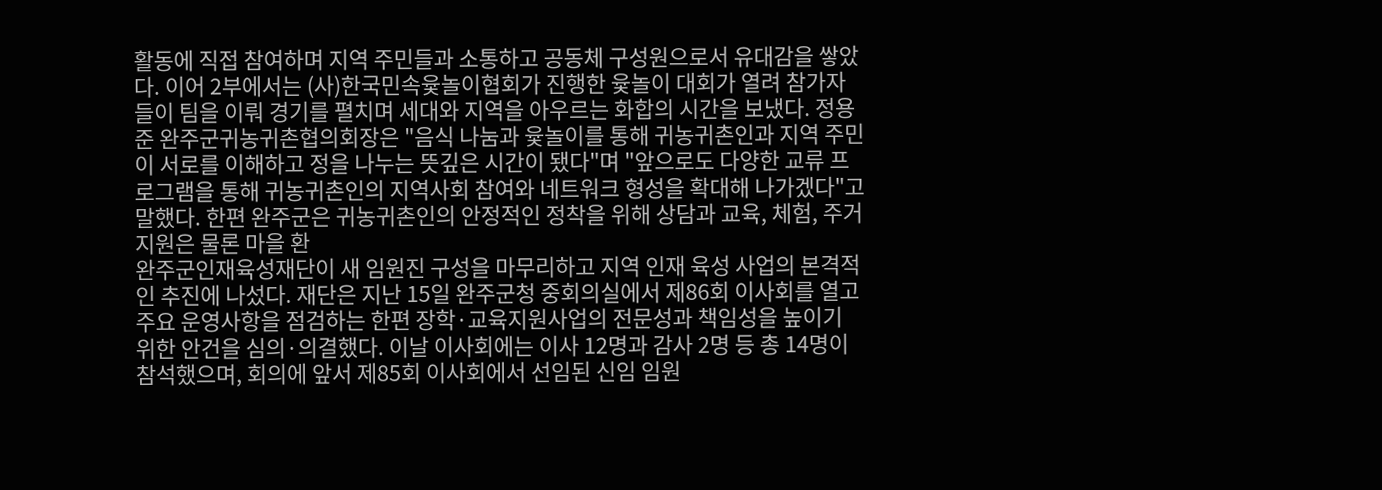활동에 직접 참여하며 지역 주민들과 소통하고 공동체 구성원으로서 유대감을 쌓았다. 이어 2부에서는 (사)한국민속윷놀이협회가 진행한 윷놀이 대회가 열려 참가자들이 팀을 이뤄 경기를 펼치며 세대와 지역을 아우르는 화합의 시간을 보냈다. 정용준 완주군귀농귀촌협의회장은 "음식 나눔과 윷놀이를 통해 귀농귀촌인과 지역 주민이 서로를 이해하고 정을 나누는 뜻깊은 시간이 됐다"며 "앞으로도 다양한 교류 프로그램을 통해 귀농귀촌인의 지역사회 참여와 네트워크 형성을 확대해 나가겠다"고 말했다. 한편 완주군은 귀농귀촌인의 안정적인 정착을 위해 상담과 교육, 체험, 주거 지원은 물론 마을 환
완주군인재육성재단이 새 임원진 구성을 마무리하고 지역 인재 육성 사업의 본격적인 추진에 나섰다. 재단은 지난 15일 완주군청 중회의실에서 제86회 이사회를 열고 주요 운영사항을 점검하는 한편 장학·교육지원사업의 전문성과 책임성을 높이기 위한 안건을 심의·의결했다. 이날 이사회에는 이사 12명과 감사 2명 등 총 14명이 참석했으며, 회의에 앞서 제85회 이사회에서 선임된 신임 임원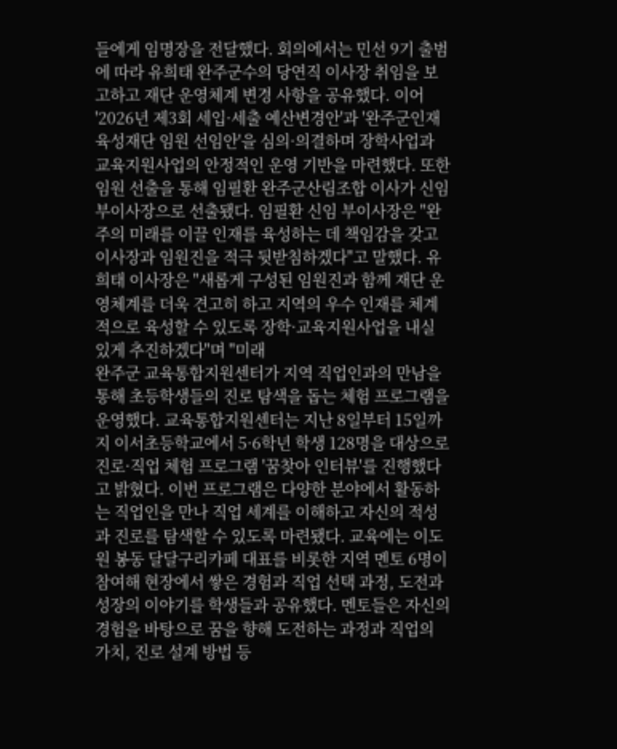들에게 임명장을 전달했다. 회의에서는 민선 9기 출범에 따라 유희태 완주군수의 당연직 이사장 취임을 보고하고 재단 운영체계 변경 사항을 공유했다. 이어 '2026년 제3회 세입·세출 예산변경안'과 '완주군인재육성재단 임원 선임안'을 심의·의결하며 장학사업과 교육지원사업의 안정적인 운영 기반을 마련했다. 또한 임원 선출을 통해 임필환 완주군산림조합 이사가 신임 부이사장으로 선출됐다. 임필환 신임 부이사장은 "완주의 미래를 이끌 인재를 육성하는 데 책임감을 갖고 이사장과 임원진을 적극 뒷받침하겠다"고 말했다. 유희태 이사장은 "새롭게 구성된 임원진과 함께 재단 운영체계를 더욱 견고히 하고 지역의 우수 인재를 체계적으로 육성할 수 있도록 장학·교육지원사업을 내실 있게 추진하겠다"며 "미래
완주군 교육통합지원센터가 지역 직업인과의 만남을 통해 초등학생들의 진로 탐색을 돕는 체험 프로그램을 운영했다. 교육통합지원센터는 지난 8일부터 15일까지 이서초등학교에서 5·6학년 학생 128명을 대상으로 진로·직업 체험 프로그램 '꿈찾아 인터뷰'를 진행했다고 밝혔다. 이번 프로그램은 다양한 분야에서 활동하는 직업인을 만나 직업 세계를 이해하고 자신의 적성과 진로를 탐색할 수 있도록 마련됐다. 교육에는 이도원 봉동 달달구리카페 대표를 비롯한 지역 멘토 6명이 참여해 현장에서 쌓은 경험과 직업 선택 과정, 도전과 성장의 이야기를 학생들과 공유했다. 멘토들은 자신의 경험을 바탕으로 꿈을 향해 도전하는 과정과 직업의 가치, 진로 설계 방법 등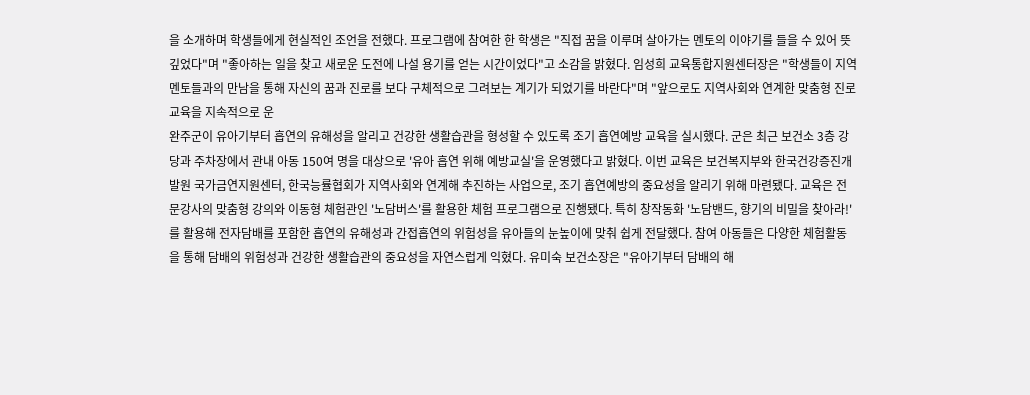을 소개하며 학생들에게 현실적인 조언을 전했다. 프로그램에 참여한 한 학생은 "직접 꿈을 이루며 살아가는 멘토의 이야기를 들을 수 있어 뜻깊었다"며 "좋아하는 일을 찾고 새로운 도전에 나설 용기를 얻는 시간이었다"고 소감을 밝혔다. 임성희 교육통합지원센터장은 "학생들이 지역 멘토들과의 만남을 통해 자신의 꿈과 진로를 보다 구체적으로 그려보는 계기가 되었기를 바란다"며 "앞으로도 지역사회와 연계한 맞춤형 진로교육을 지속적으로 운
완주군이 유아기부터 흡연의 유해성을 알리고 건강한 생활습관을 형성할 수 있도록 조기 흡연예방 교육을 실시했다. 군은 최근 보건소 3층 강당과 주차장에서 관내 아동 150여 명을 대상으로 '유아 흡연 위해 예방교실'을 운영했다고 밝혔다. 이번 교육은 보건복지부와 한국건강증진개발원 국가금연지원센터, 한국능률협회가 지역사회와 연계해 추진하는 사업으로, 조기 흡연예방의 중요성을 알리기 위해 마련됐다. 교육은 전문강사의 맞춤형 강의와 이동형 체험관인 '노담버스'를 활용한 체험 프로그램으로 진행됐다. 특히 창작동화 '노담밴드, 향기의 비밀을 찾아라!'를 활용해 전자담배를 포함한 흡연의 유해성과 간접흡연의 위험성을 유아들의 눈높이에 맞춰 쉽게 전달했다. 참여 아동들은 다양한 체험활동을 통해 담배의 위험성과 건강한 생활습관의 중요성을 자연스럽게 익혔다. 유미숙 보건소장은 "유아기부터 담배의 해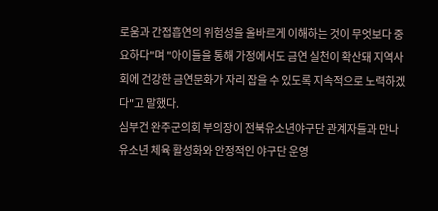로움과 간접흡연의 위험성을 올바르게 이해하는 것이 무엇보다 중요하다"며 "아이들을 통해 가정에서도 금연 실천이 확산돼 지역사회에 건강한 금연문화가 자리 잡을 수 있도록 지속적으로 노력하겠다"고 말했다.
심부건 완주군의회 부의장이 전북유소년야구단 관계자들과 만나 유소년 체육 활성화와 안정적인 야구단 운영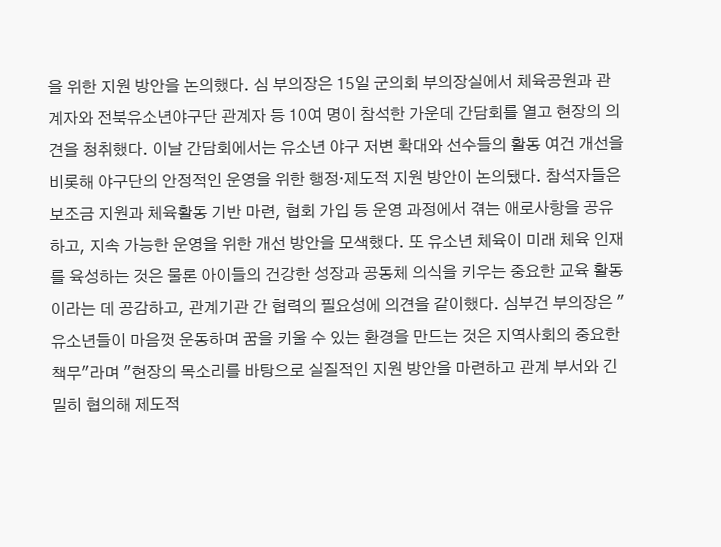을 위한 지원 방안을 논의했다. 심 부의장은 15일 군의회 부의장실에서 체육공원과 관계자와 전북유소년야구단 관계자 등 10여 명이 참석한 가운데 간담회를 열고 현장의 의견을 청취했다. 이날 간담회에서는 유소년 야구 저변 확대와 선수들의 활동 여건 개선을 비롯해 야구단의 안정적인 운영을 위한 행정·제도적 지원 방안이 논의됐다. 참석자들은 보조금 지원과 체육활동 기반 마련, 협회 가입 등 운영 과정에서 겪는 애로사항을 공유하고, 지속 가능한 운영을 위한 개선 방안을 모색했다. 또 유소년 체육이 미래 체육 인재를 육성하는 것은 물론 아이들의 건강한 성장과 공동체 의식을 키우는 중요한 교육 활동이라는 데 공감하고, 관계기관 간 협력의 필요성에 의견을 같이했다. 심부건 부의장은 "유소년들이 마음껏 운동하며 꿈을 키울 수 있는 환경을 만드는 것은 지역사회의 중요한 책무"라며 "현장의 목소리를 바탕으로 실질적인 지원 방안을 마련하고 관계 부서와 긴밀히 협의해 제도적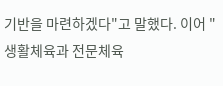기반을 마련하겠다"고 말했다. 이어 "생활체육과 전문체육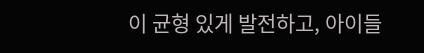이 균형 있게 발전하고, 아이들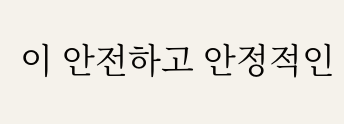이 안전하고 안정적인